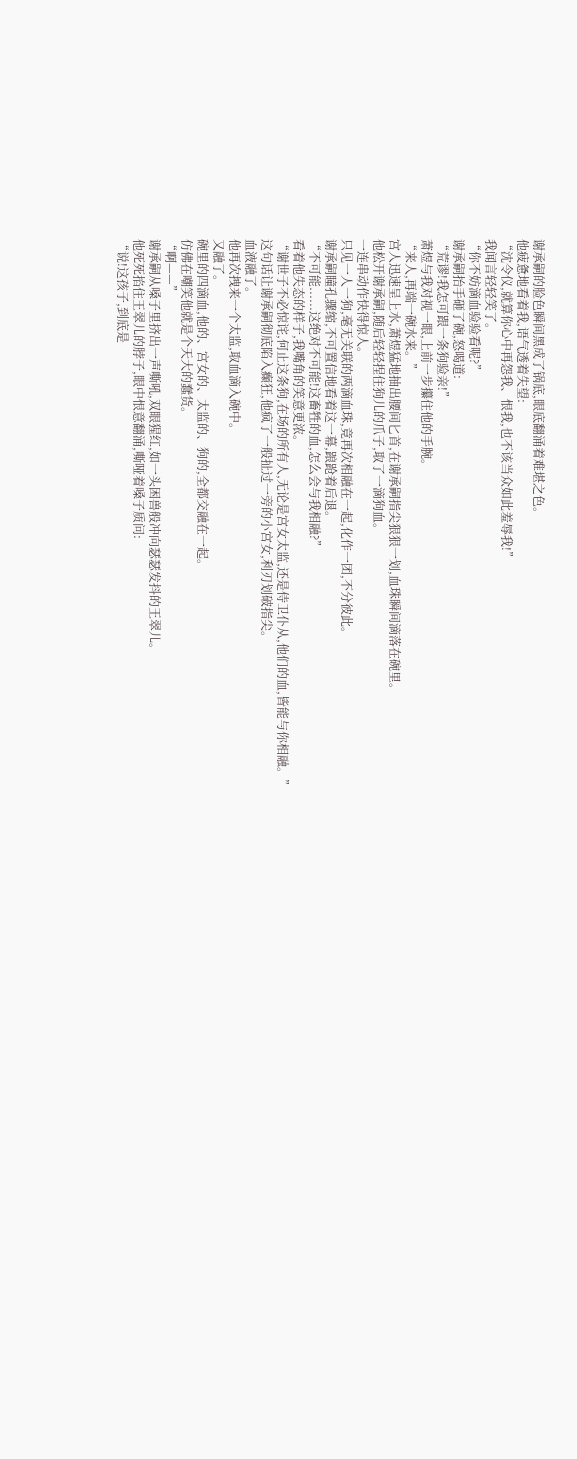谢承嗣的脸色瞬间黑成了锅底,眼底翻涌着难堪之色。
他疲惫地看着我,语气透着失望:
“沈令仪,就算你心中再怨我、恨我,也不该当众如此羞辱我!”
我闻言轻轻笑了。
“你不妨滴血验验看呢?”
谢承嗣抬手砸了碗,怒喝道:
“荒谬!我怎可跟一条狗验亲!”
萧煜与我对视一眼,上前一步攥住他的手腕。
“来人,再端一碗水来。”
宫人迅速呈上水,萧煜猛地抽出腰间匕首,在谢承嗣指尖狠狠一划,血珠瞬间滴落在碗里。
他松开谢承嗣,随后轻轻捏住狗儿的爪子,取了一滴狗血。
一连串动作快得惊人。
只见一人一狗,毫无关联的两滴血珠,竟再次相融在一起,化作一团,不分彼此。
谢承嗣瞳孔骤缩,不可置信地看着这一幕,踉跄着后退。
“不可能......这绝对不可能!这畜牲的血,怎么会与我相融?”
看着他失态的样子,我嘴角的笑意更浓。
“谢世子不必惊诧,何止这条狗,在场的所有人,无论是宫女太监,还是侍卫仆从,他们的血,皆能与你相融。”
这句话让谢承嗣彻底陷入癫狂,他疯了一般扯过一旁的小宫女,利刃划破指尖。
血液融了。
他再次拽来一个太监,取血滴入碗中。
又融了。
碗里的四滴血,他的、宫女的、太监的、狗的,全都交融在一起。
仿佛在嘲笑他就是个天大的蠢货。
“啊——”
谢承嗣从嗓子里挤出一声嘶吼,双眼猩红,如一头困兽般冲向瑟瑟发抖的王翠儿。
他死死掐住王翠儿的脖子,眼中恨意翻涌,嘶哑着嗓子质问:
“说!这孩子,到底是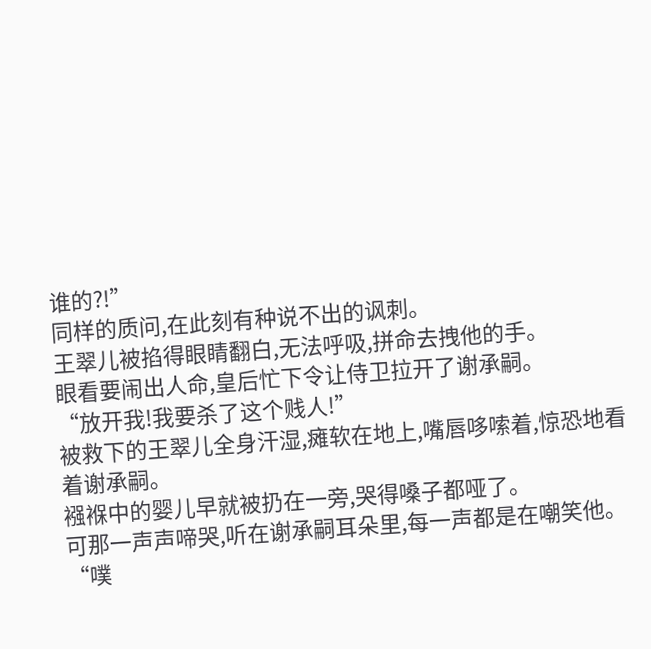谁的?!”
同样的质问,在此刻有种说不出的讽刺。
王翠儿被掐得眼睛翻白,无法呼吸,拼命去拽他的手。
眼看要闹出人命,皇后忙下令让侍卫拉开了谢承嗣。
“放开我!我要杀了这个贱人!”
被救下的王翠儿全身汗湿,瘫软在地上,嘴唇哆嗦着,惊恐地看着谢承嗣。
襁褓中的婴儿早就被扔在一旁,哭得嗓子都哑了。
可那一声声啼哭,听在谢承嗣耳朵里,每一声都是在嘲笑他。
“噗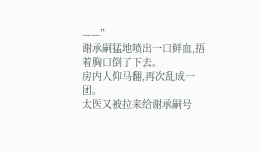——”
谢承嗣猛地喷出一口鲜血,捂着胸口倒了下去。
房内人仰马翻,再次乱成一团。
太医又被拉来给谢承嗣号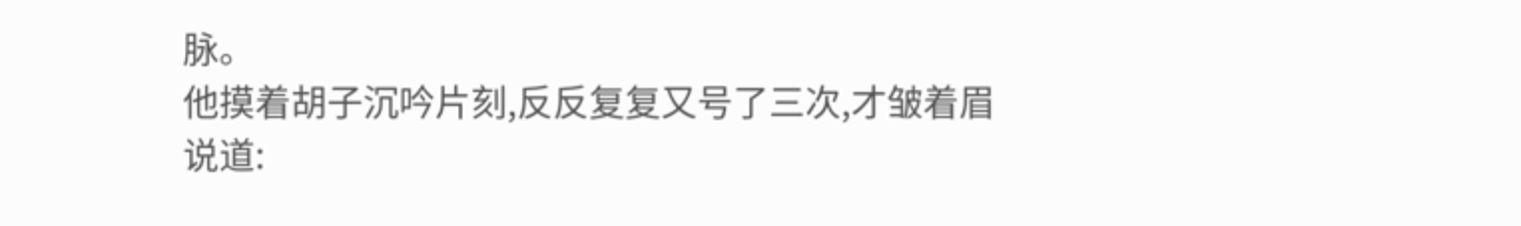脉。
他摸着胡子沉吟片刻,反反复复又号了三次,才皱着眉说道: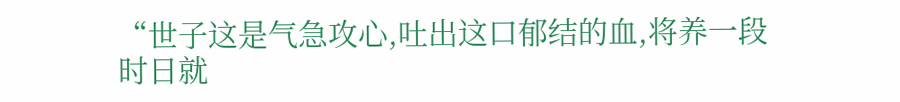“世子这是气急攻心,吐出这口郁结的血,将养一段时日就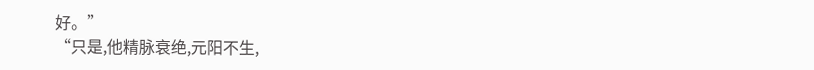好。”
“只是,他精脉衰绝,元阳不生,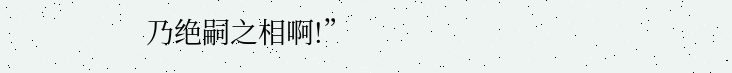乃绝嗣之相啊!”